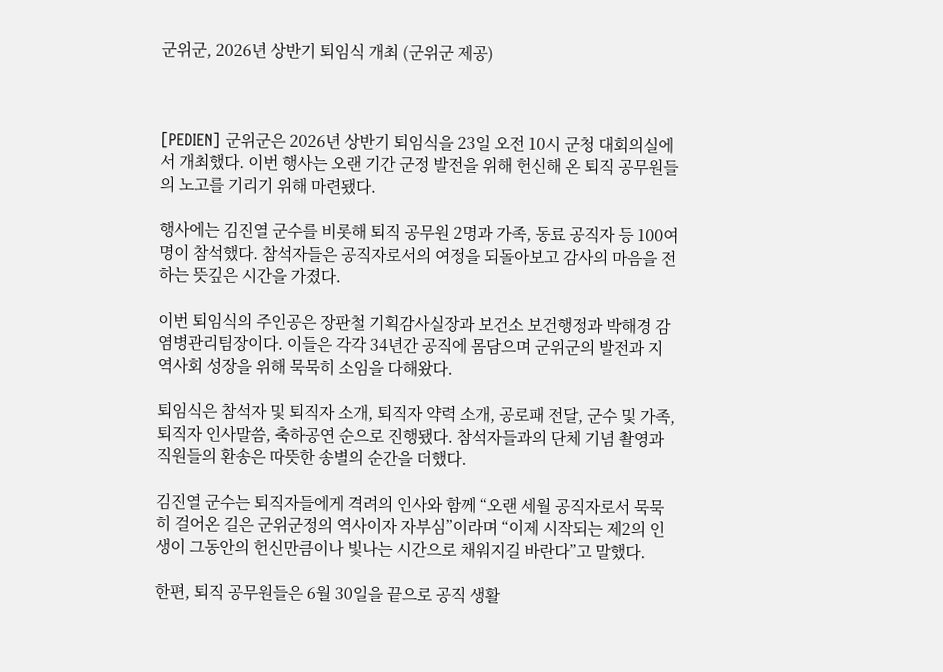군위군, 2026년 상반기 퇴임식 개최 (군위군 제공)



[PEDIEN] 군위군은 2026년 상반기 퇴임식을 23일 오전 10시 군청 대회의실에서 개최했다. 이번 행사는 오랜 기간 군정 발전을 위해 헌신해 온 퇴직 공무원들의 노고를 기리기 위해 마련됐다.

행사에는 김진열 군수를 비롯해 퇴직 공무원 2명과 가족, 동료 공직자 등 100여 명이 참석했다. 참석자들은 공직자로서의 여정을 되돌아보고 감사의 마음을 전하는 뜻깊은 시간을 가졌다.

이번 퇴임식의 주인공은 장판철 기획감사실장과 보건소 보건행정과 박해경 감염병관리팀장이다. 이들은 각각 34년간 공직에 몸담으며 군위군의 발전과 지역사회 성장을 위해 묵묵히 소임을 다해왔다.

퇴임식은 참석자 및 퇴직자 소개, 퇴직자 약력 소개, 공로패 전달, 군수 및 가족, 퇴직자 인사말씀, 축하공연 순으로 진행됐다. 참석자들과의 단체 기념 촬영과 직원들의 환송은 따뜻한 송별의 순간을 더했다.

김진열 군수는 퇴직자들에게 격려의 인사와 함께 “오랜 세월 공직자로서 묵묵히 걸어온 길은 군위군정의 역사이자 자부심”이라며 “이제 시작되는 제2의 인생이 그동안의 헌신만큼이나 빛나는 시간으로 채워지길 바란다”고 말했다.

한편, 퇴직 공무원들은 6월 30일을 끝으로 공직 생활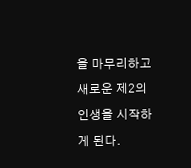을 마무리하고 새로운 제2의 인생을 시작하게 된다.